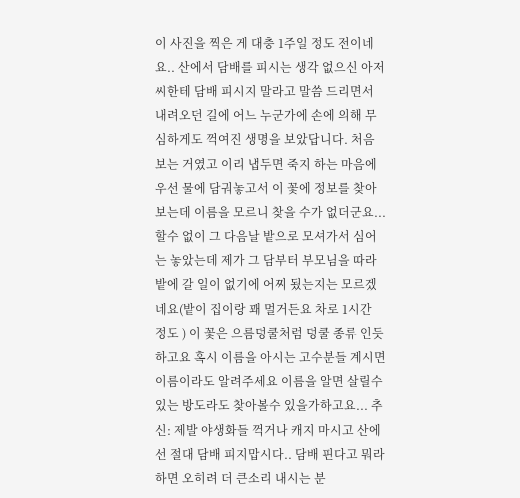이 사진을 찍은 게 대충 1주일 정도 전이네요.. 산에서 담배를 피시는 생각 없으신 아저씨한테 담배 피시지 말라고 말씀 드리면서 내려오던 길에 어느 누군가에 손에 의해 무심하게도 꺽여진 생명을 보았답니다. 처음 보는 거였고 이리 냅두면 죽지 하는 마음에 우선 물에 담궈놓고서 이 꽃에 정보를 찾아보는데 이름을 모르니 찾을 수가 없더군요... 할수 없이 그 다음날 밭으로 모셔가서 심어는 놓았는데 제가 그 담부터 부모님을 따라 밭에 갈 일이 없기에 어찌 됬는지는 모르겠네요(밭이 집이랑 꽤 멀거든요 차로 1시간 정도 ) 이 꽃은 으름덩쿨처럼 덩쿨 종류 인듯하고요 혹시 이름을 아시는 고수분들 계시면 이름이라도 알려주세요 이름을 알면 살릴수 있는 방도라도 찾아볼수 있을가하고요... 추신: 제발 야생화들 꺽거나 캐지 마시고 산에선 절대 담배 피지맙시다.. 담배 핀다고 뭐라하면 오히려 더 큰소리 내시는 분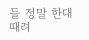들 정말 한대 때려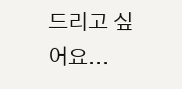드리고 싶어요...